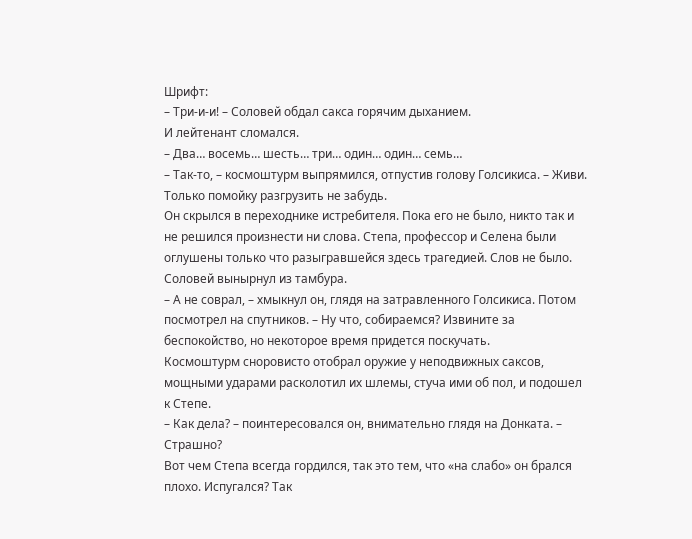Шрифт:
– Три-и-и! – Соловей обдал сакса горячим дыханием.
И лейтенант сломался.
– Два… восемь… шесть… три… один… один… семь…
– Так-то, – космоштурм выпрямился, отпустив голову Голсикиса. – Живи. Только помойку разгрузить не забудь.
Он скрылся в переходнике истребителя. Пока его не было, никто так и не решился произнести ни слова. Степа, профессор и Селена были оглушены только что разыгравшейся здесь трагедией. Слов не было.
Соловей вынырнул из тамбура.
– А не соврал, – хмыкнул он, глядя на затравленного Голсикиса. Потом посмотрел на спутников. – Ну что, собираемся? Извините за беспокойство, но некоторое время придется поскучать.
Космоштурм сноровисто отобрал оружие у неподвижных саксов, мощными ударами расколотил их шлемы, стуча ими об пол, и подошел к Степе.
– Как дела? – поинтересовался он, внимательно глядя на Донката. – Страшно?
Вот чем Степа всегда гордился, так это тем, что «на слабо» он брался плохо. Испугался? Так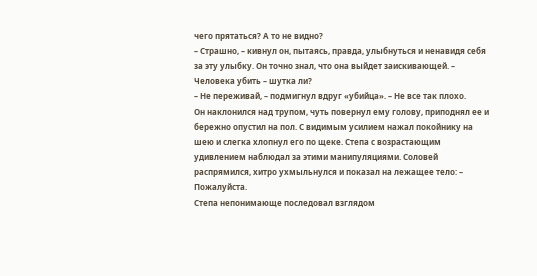чего прятаться? А то не видно?
– Страшно, – кивнул он, пытаясь, правда, улыбнуться и ненавидя себя за эту улыбку. Он точно знал, что она выйдет заискивающей. – Человека убить – шутка ли?
– Не переживай, – подмигнул вдруг «убийца». – Не все так плохо.
Он наклонился над трупом, чуть повернул ему голову, приподнял ее и бережно опустил на пол. С видимым усилием нажал покойнику на шею и слегка хлопнул его по щеке. Степа с возрастающим удивлением наблюдал за этими манипуляциями. Соловей распрямился, хитро ухмыльнулся и показал на лежащее тело: – Пожалуйста.
Степа непонимающе последовал взглядом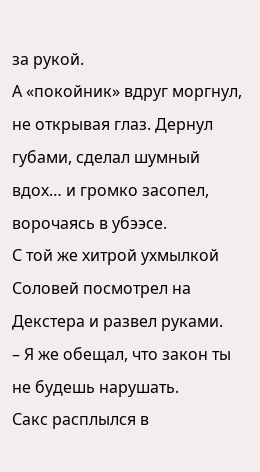за рукой.
А «покойник» вдруг моргнул, не открывая глаз. Дернул губами, сделал шумный вдох… и громко засопел, ворочаясь в убээсе.
С той же хитрой ухмылкой Соловей посмотрел на Декстера и развел руками.
– Я же обещал, что закон ты не будешь нарушать.
Сакс расплылся в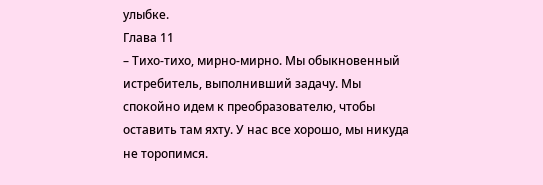улыбке.
Глава 11
– Тихо-тихо, мирно-мирно. Мы обыкновенный истребитель, выполнивший задачу. Мы спокойно идем к преобразователю, чтобы оставить там яхту. У нас все хорошо, мы никуда не торопимся.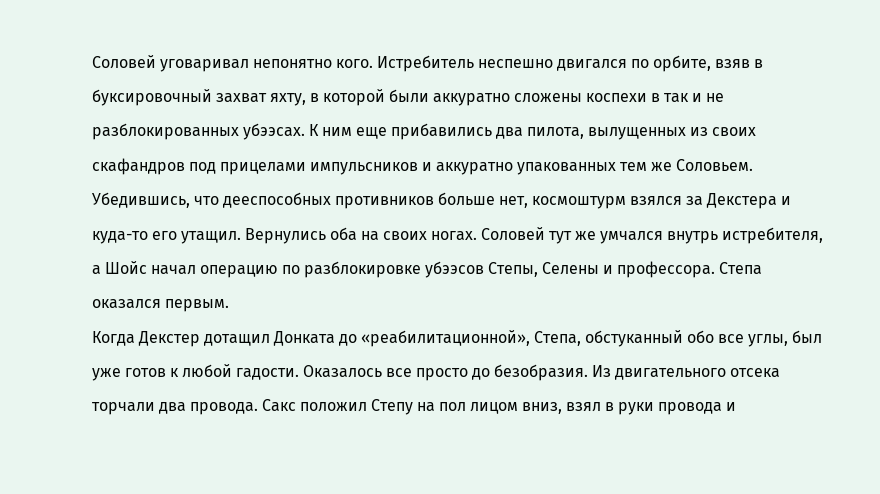Соловей уговаривал непонятно кого. Истребитель неспешно двигался по орбите, взяв в буксировочный захват яхту, в которой были аккуратно сложены коспехи в так и не разблокированных убээсах. К ним еще прибавились два пилота, вылущенных из своих скафандров под прицелами импульсников и аккуратно упакованных тем же Соловьем.
Убедившись, что дееспособных противников больше нет, космоштурм взялся за Декстера и куда-то его утащил. Вернулись оба на своих ногах. Соловей тут же умчался внутрь истребителя, а Шойс начал операцию по разблокировке убээсов Степы, Селены и профессора. Степа оказался первым.
Когда Декстер дотащил Донката до «реабилитационной», Степа, обстуканный обо все углы, был уже готов к любой гадости. Оказалось все просто до безобразия. Из двигательного отсека торчали два провода. Сакс положил Степу на пол лицом вниз, взял в руки провода и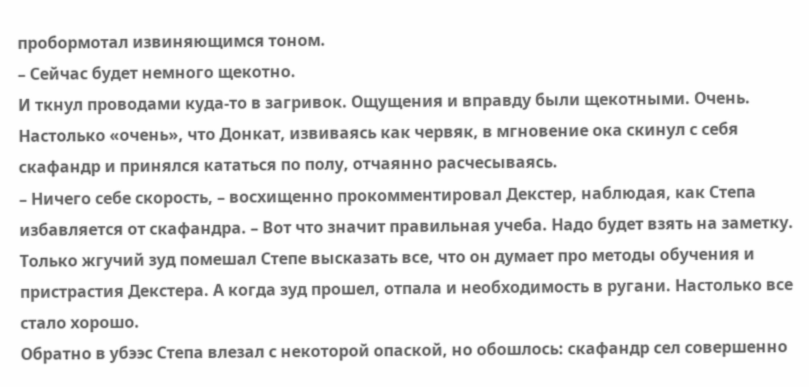пробормотал извиняющимся тоном.
– Сейчас будет немного щекотно.
И ткнул проводами куда-то в загривок. Ощущения и вправду были щекотными. Очень. Настолько «очень», что Донкат, извиваясь как червяк, в мгновение ока скинул с себя скафандр и принялся кататься по полу, отчаянно расчесываясь.
– Ничего себе скорость, – восхищенно прокомментировал Декстер, наблюдая, как Степа избавляется от скафандра. – Вот что значит правильная учеба. Надо будет взять на заметку.
Только жгучий зуд помешал Степе высказать все, что он думает про методы обучения и пристрастия Декстера. А когда зуд прошел, отпала и необходимость в ругани. Настолько все стало хорошо.
Обратно в убээс Степа влезал с некоторой опаской, но обошлось: скафандр сел совершенно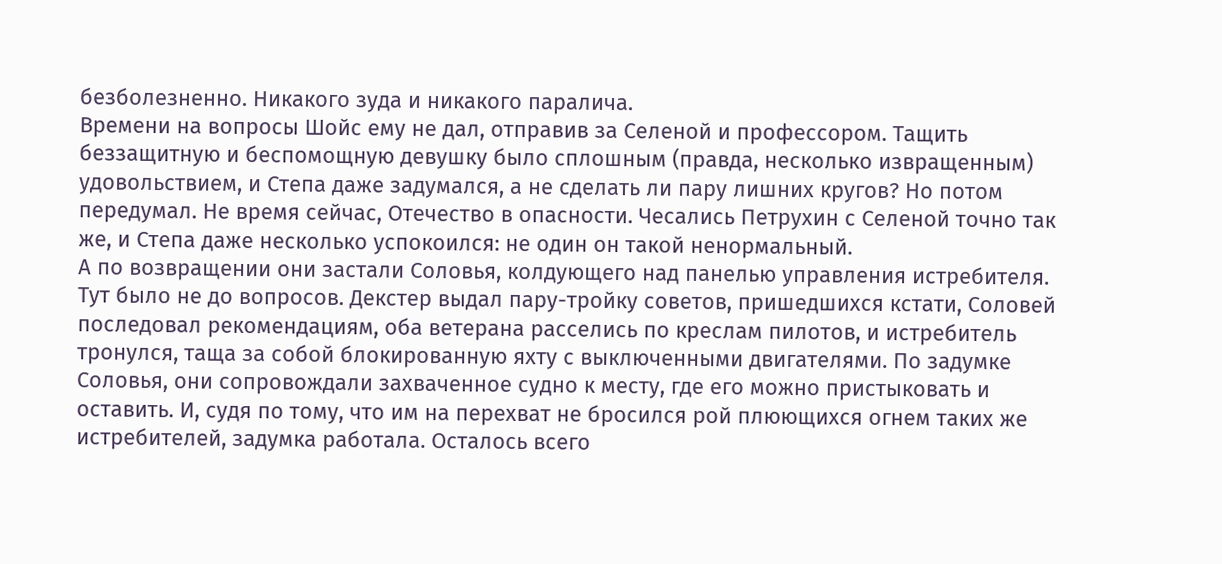безболезненно. Никакого зуда и никакого паралича.
Времени на вопросы Шойс ему не дал, отправив за Селеной и профессором. Тащить беззащитную и беспомощную девушку было сплошным (правда, несколько извращенным) удовольствием, и Степа даже задумался, а не сделать ли пару лишних кругов? Но потом передумал. Не время сейчас, Отечество в опасности. Чесались Петрухин с Селеной точно так же, и Степа даже несколько успокоился: не один он такой ненормальный.
А по возвращении они застали Соловья, колдующего над панелью управления истребителя. Тут было не до вопросов. Декстер выдал пару-тройку советов, пришедшихся кстати, Соловей последовал рекомендациям, оба ветерана расселись по креслам пилотов, и истребитель тронулся, таща за собой блокированную яхту с выключенными двигателями. По задумке Соловья, они сопровождали захваченное судно к месту, где его можно пристыковать и оставить. И, судя по тому, что им на перехват не бросился рой плюющихся огнем таких же истребителей, задумка работала. Осталось всего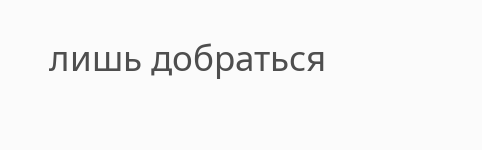лишь добраться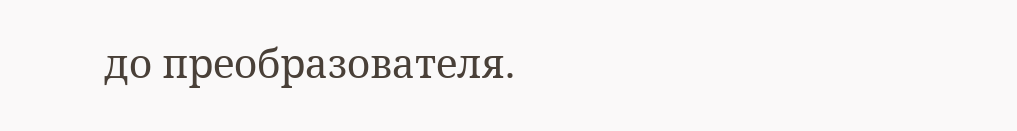до преобразователя.